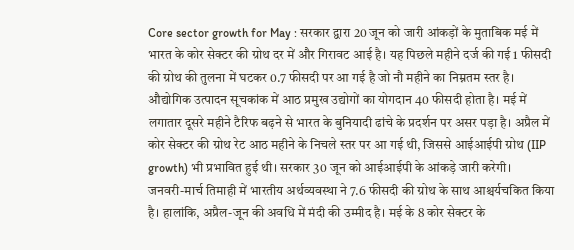Core sector growth for May : सरकार द्वारा 20 जून को जारी आंकड़ों के मुताबिक मई में भारत के कोर सेक्टर की ग्रोथ दर में और गिरावट आई है। यह पिछले महीने दर्ज की गई 1 फीसदी की ग्रोथ की तुलना में घटकर 0.7 फीसदी पर आ गई है जो नौ महीने का निम्नतम स्तर है। औद्योगिक उत्पादन सूचकांक में आठ प्रमुख उद्योगों का योगदान 40 फीसदी होता है। मई में लगातार दूसरे महीने टैरिफ बढ़ने से भारत के बुनियादी ढांचे के प्रदर्शन पर असर पड़ा है। अप्रैल में कोर सेक्टर की ग्रोथ रेट आठ महीने के निचले स्तर पर आ गई थी, जिससे आईआईपी ग्रोथ (IIP growth) भी प्रभावित हुई थी। सरकार 30 जून को आईआईपी के आंकड़े जारी करेगी।
जनवरी-मार्च तिमाही में भारतीय अर्थव्यवस्था ने 7.6 फीसदी की ग्रोथ के साथ आश्चर्यचकित किया है। हालांकि, अप्रैल-जून की अवधि में मंदी की उम्मीद है। मई के 8 कोर सेक्टर के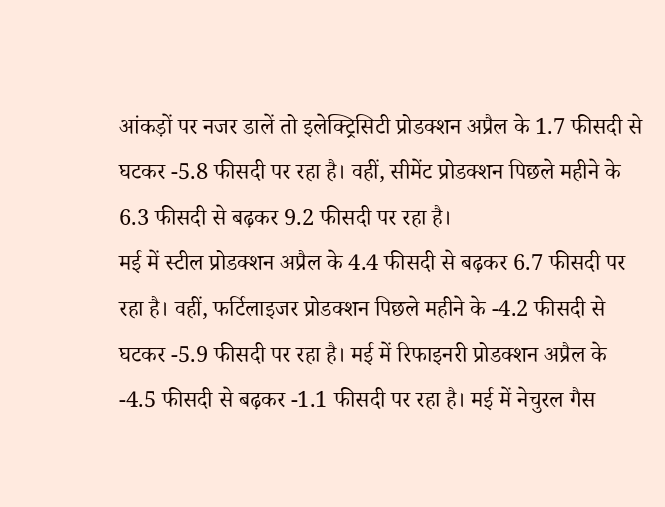आंकड़ों पर नजर डालें तो इलेक्ट्रिसिटी प्रोडक्शन अप्रैल के 1.7 फीसदी से घटकर -5.8 फीसदी पर रहा है। वहीं, सीमेंट प्रोडक्शन पिछले महीने के 6.3 फीसदी से बढ़कर 9.2 फीसदी पर रहा है।
मई में स्टील प्रोडक्शन अप्रैल के 4.4 फीसदी से बढ़कर 6.7 फीसदी पर रहा है। वहीं, फर्टिलाइजर प्रोडक्शन पिछले महीने के -4.2 फीसदी से घटकर -5.9 फीसदी पर रहा है। मई में रिफाइनरी प्रोडक्शन अप्रैल के -4.5 फीसदी से बढ़कर -1.1 फीसदी पर रहा है। मई में नेचुरल गैस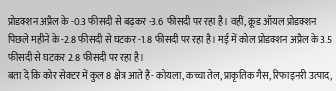प्रोडक्शन अप्रैल के -0.3 फीसदी से बढ़कर -3.6 फीसदी पर रहा है। वहीं, क्रूड ऑयल प्रोडक्शन पिछले महीने के -2.8 फीसदी से घटकर -1.8 फीसदी पर रहा है। मई में कोल प्रोडक्शन अप्रैल के 3.5 फीसदी से घटकर 2.8 फीसदी पर रहा है।
बता दें कि कोर सेक्टर में कुल 8 क्षेत्र आते हैं- कोयला, कच्चा तेल, प्राकृतिक गैस, रिफाइनरी उत्पाद,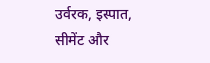उर्वरक, इस्पात, सीमेंट और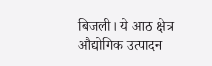बिजली। ये आठ क्षेत्र औद्योगिक उत्पादन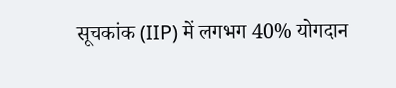सूचकांक (IIP) में लगभग 40% योगदान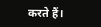करते हैं।